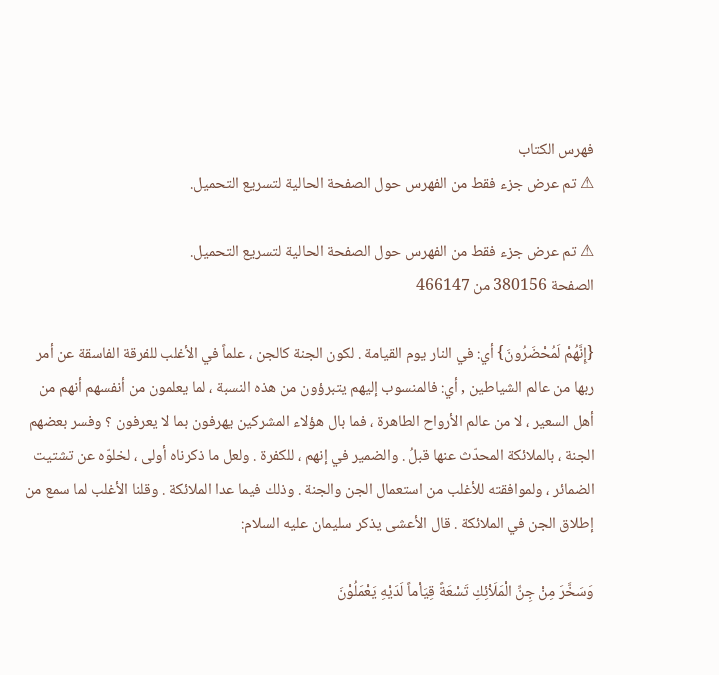فهرس الكتاب
⚠ تم عرض جزء فقط من الفهرس حول الصفحة الحالية لتسريع التحميل.

⚠ تم عرض جزء فقط من الفهرس حول الصفحة الحالية لتسريع التحميل.
الصفحة 380156 من 466147

{إِنَّهُمْ لَمُحْضَرُونَ} أي: في النار يوم القيامة . لكون الجنة كالجن ، علماً في الأغلب للفرقة الفاسقة عن أمر ربها من عالم الشياطين , أي: فالمنسوب إليهم يتبرؤون من هذه النسبة ، لما يعلمون من أنفسهم أنهم من أهل السعير ، لا من عالم الأرواح الطاهرة ، فما بال هؤلاء المشركين يهرفون بما لا يعرفون ؟ وفسر بعضهم الجنة ، بالملائكة المحدّث عنها قبلُ . والضمير في إنهم ، للكفرة . ولعل ما ذكرناه أولى ، لخلوّه عن تشتيت الضمائر ، ولموافقته للأغلب من استعمال الجن والجنة . وذلك فيما عدا الملائكة . وقلنا الأغلب لما سمع من إطلاق الجن في الملائكة . قال الأعشى يذكر سليمان عليه السلام:

وَسَخَّرَ مِنْ جِنِّ الْمَلَاْئِكِ تَسْعَةً قِيَاْماً لَدَيْهِ يَعْمَلُوْنَ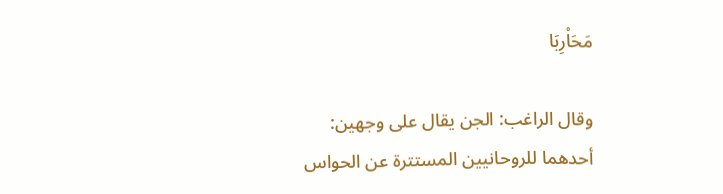مَحَاْرِبَا

وقال الراغب: الجن يقال على وجهين: أحدهما للروحانيين المستترة عن الحواس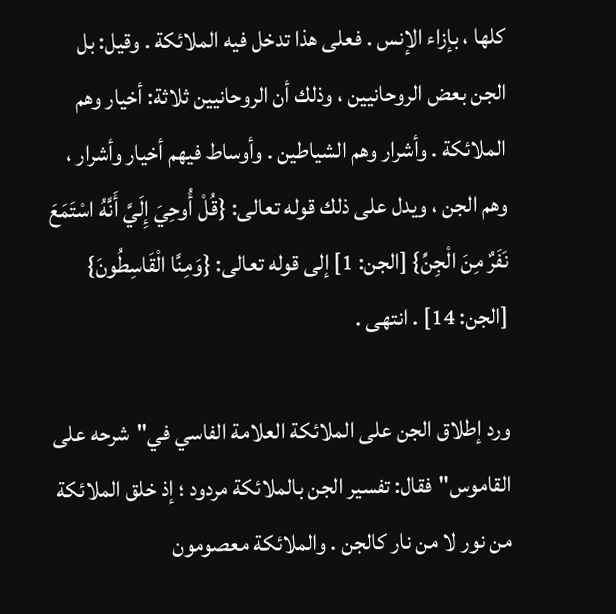كلها ، بإزاء الإنس . فعلى هذا تدخل فيه الملائكة . وقيل: بل الجن بعض الروحانيين ، وذلك أن الروحانيين ثلاثة: أخيار وهم الملائكة . وأشرار وهم الشياطين . وأوساط فيهم أخيار وأشرار ، وهم الجن ، ويدل على ذلك قوله تعالى: {قُلْ أُوحِيَ إِلَيَّ أَنَّهُ اسْتَمَعَ نَفَرٌ مِنَ الْجِنِّ} [الجن: 1] إلى قوله تعالى: {وَمِنَّا الْقَاسِطُونَ} [الجن: 14] . انتهى .

ورد إطلاق الجن على الملائكة العلامة الفاسي في"شرحه على القاموس"فقال: تفسير الجن بالملائكة مردود ؛ إذ خلق الملائكة من نور لا من نار كالجن . والملائكة معصومون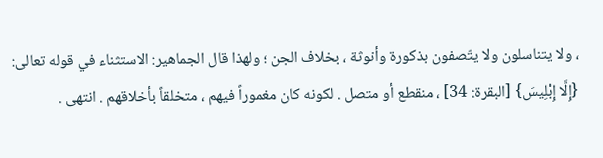، ولا يتناسلون ولا يتّصفون بذكورة وأنوثة ، بخلاف الجن ؛ ولهذا قال الجماهير: الاستثناء في قوله تعالى: {إِلَّا إِبْلِيسَ} [البقرة: 34] ، منقطع أو متصل . لكونه كان مغموراً فيهم ، متخلقاً بأخلاقهم . انتهى .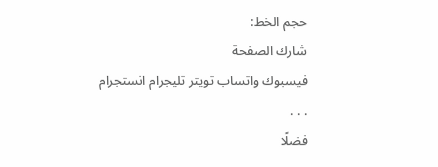حجم الخط:
شارك الصفحة
فيسبوك واتساب تويتر تليجرام انستجرام
. . .
فضلًا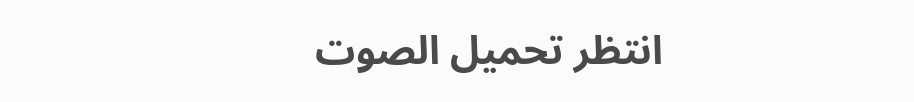انتظر تحميل الصوت